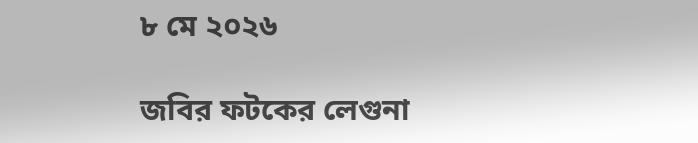৮ মে ২০২৬

জবির ফটকের লেগুনা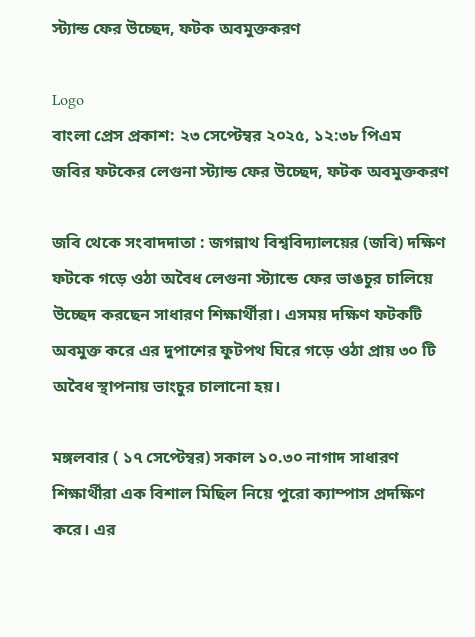স্ট্যান্ড ফের উচ্ছেদ, ফটক অবমুক্তকরণ

Logo
বাংলা প্রেস প্রকাশ: ২৩ সেপ্টেম্বর ২০২৫, ১২:৩৮ পিএম
জবির ফটকের লেগুনা স্ট্যান্ড ফের উচ্ছেদ, ফটক অবমুক্তকরণ

জবি থেকে সংবাদদাতা : জগন্নাথ বিশ্ববিদ্যালয়ের (জবি) দক্ষিণ ফটকে গড়ে ওঠা অবৈধ লেগুনা স্ট্যান্ডে ফের ভাঙচুর চালিয়ে উচ্ছেদ করছেন সাধারণ শিক্ষার্থীরা। এসময় দক্ষিণ ফটকটি অবমুক্ত করে এর দুপাশের ফুটপথ ঘিরে গড়ে ওঠা প্রায় ৩০ টি অবৈধ স্থাপনায় ভাংচুর চালানো হয়।

মঙ্গলবার ( ১৭ সেপ্টেম্বর) সকাল ১০.৩০ নাগাদ সাধারণ শিক্ষার্থীরা এক বিশাল মিছিল নিয়ে পুরো ক্যাম্পাস প্রদক্ষিণ করে। এর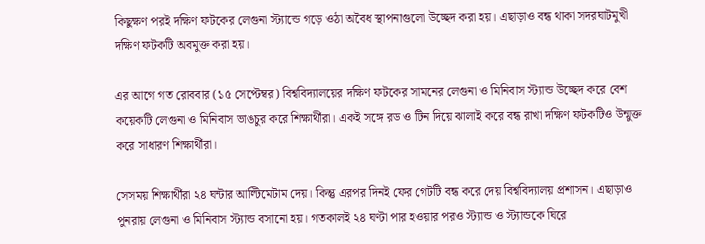কিছুক্ষণ পরই দক্ষিণ ফটকের লেগুনা স্ট্যান্ডে গড়ে ওঠা অবৈধ স্থাপনাগুলো উচ্ছেদ করা হয়। এছাড়াও বন্ধ থাকা সদরঘাটমুখী দক্ষিণ ফটকটি অবমুক্ত করা হয়।

এর আগে গত রোববার (১৫ সেপ্টেম্বর) বিশ্ববিদ্যালয়ের দক্ষিণ ফটকের সামনের লেগুনা ও মিনিবাস স্ট্যান্ড উচ্ছেদ করে বেশ কয়েকটি লেগুনা ও মিনিবাস ভাঙচুর করে শিক্ষার্থীরা। একই সঙ্গে রড ও টিন দিয়ে ঝালাই করে বন্ধ রাখা দক্ষিণ ফটকটিও উন্মুক্ত করে সাধারণ শিক্ষার্থীরা।

সেসময় শিক্ষার্থীরা ২৪ ঘন্টার আল্টিমেটাম দেয়। কিন্তু এরপর দিনই ফের গেটটি বন্ধ করে দেয় বিশ্ববিদ্যালয় প্রশাসন। এছাড়াও পুনরায় লেগুনা ও মিনিবাস স্ট্যান্ড বসানো হয়। গতকালই ২৪ ঘণ্টা পার হওয়ার পরও স্ট্যান্ড ও স্ট্যান্ডকে ঘিরে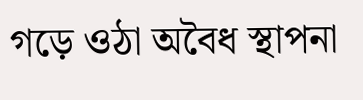গড়ে ওঠা অবৈধ স্থাপনা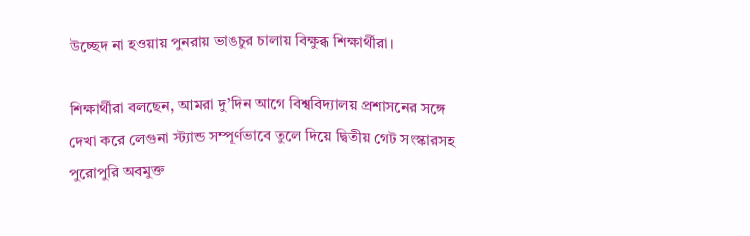উচ্ছেদ না হওয়ায় পুনরায় ভাঙচুর চালায় বিক্ষুব্ধ শিক্ষার্থীরা।

শিক্ষার্থীরা বলছেন, আমরা দু’দিন আগে বিশ্ববিদ্যালয় প্রশাসনের সঙ্গে দেখা করে লেগুনা স্ট্যান্ড সম্পূর্ণভাবে তুলে দিয়ে দ্বিতীয় গেট সংস্কারসহ পুরোপুরি অবমুক্ত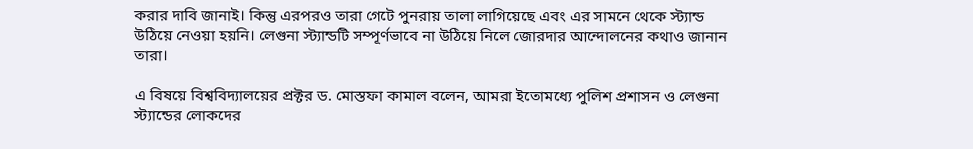করার দাবি জানাই। কিন্তু এরপরও তারা গেটে পুনরায় তালা লাগিয়েছে এবং এর সামনে থেকে স্ট্যান্ড উঠিয়ে নেওয়া হয়নি। লেগুনা স্ট্যান্ডটি সম্পূর্ণভাবে না উঠিয়ে নিলে জোরদার আন্দোলনের কথাও জানান তারা।

এ বিষয়ে বিশ্ববিদ্যালয়ের প্রক্টর ড. মোস্তফা কামাল বলেন, আমরা ইতোমধ্যে পুলিশ প্রশাসন ও লেগুনা স্ট্যান্ডের লোকদের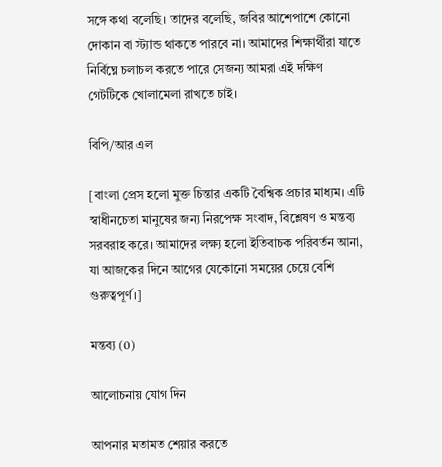সঙ্গে কথা বলেছি। তাদের বলেছি, জবির আশেপাশে কোনো দোকান বা স্ট্যান্ড থাকতে পারবে না। আমাদের শিক্ষার্থীরা যাতে নির্বিঘ্নে চলাচল করতে পারে সেজন্য আমরা এই দক্ষিণ গেটটিকে খোলামেলা রাখতে চাই।

বিপি/আর এল

[বাংলা প্রেস হলো মুক্ত চিন্তার একটি বৈশ্বিক প্রচার মাধ্যম। এটি স্বাধীনচেতা মানুষের জন্য নিরপেক্ষ সংবাদ, বিশ্লেষণ ও মন্তব্য সরবরাহ করে। আমাদের লক্ষ্য হলো ইতিবাচক পরিবর্তন আনা, যা আজকের দিনে আগের যেকোনো সময়ের চেয়ে বেশি গুরুত্বপূর্ণ।]

মন্তব্য (0)

আলোচনায় যোগ দিন

আপনার মতামত শেয়ার করতে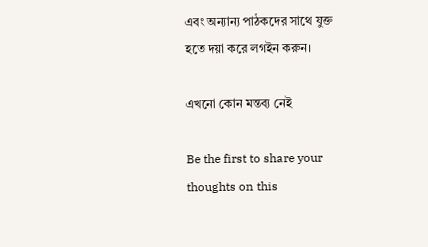এবং অন্যান্য পাঠকদের সাথে যুক্ত হতে দয়া করে লগইন করুন।

এখনো কোন মন্তব্য নেই

Be the first to share your thoughts on this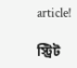article!

স্ট্রিট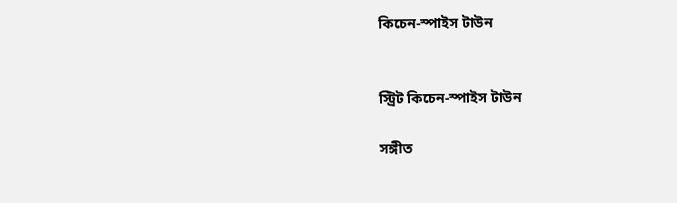কিচেন-স্পাইস টাউন


স্ট্রিট কিচেন-স্পাইস টাউন

সঙ্গীত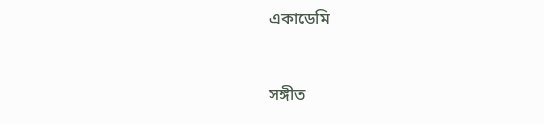একাডেমি


সঙ্গীত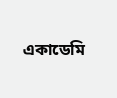একাডেমি